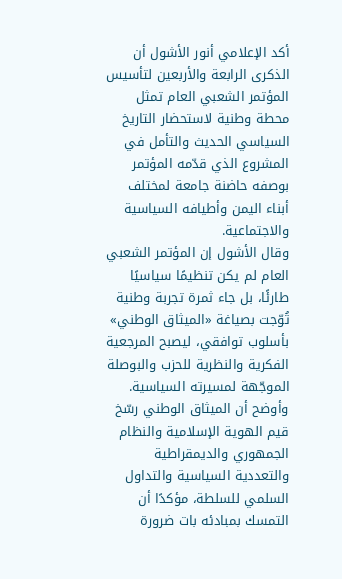أكد الإعلامي أنور الأشول أن الذكرى الرابعة والأربعين لتأسيس المؤتمر الشعبي العام تمثل محطة وطنية لاستحضار التاريخ السياسي الحديث والتأمل في المشروع الذي قدّمه المؤتمر بوصفه حاضنة جامعة لمختلف أبناء اليمن وأطيافه السياسية والاجتماعية.
وقال الأشول إن المؤتمر الشعبي العام لم يكن تنظيمًا سياسيًا طارئًا، بل جاء ثمرة تجربة وطنية تُوّجت بصياغة «الميثاق الوطني» بأسلوب توافقي، ليصبح المرجعية الفكرية والنظرية للحزب والبوصلة الموجّهة لمسيرته السياسية.
وأوضح أن الميثاق الوطني رسّخ قيم الهوية الإسلامية والنظام الجمهوري والديمقراطية والتعددية السياسية والتداول السلمي للسلطة، مؤكدًا أن التمسك بمبادئه بات ضرورة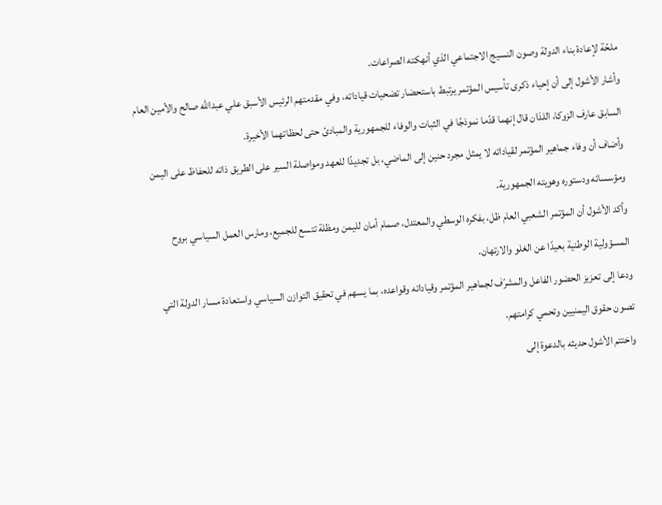ملحّة لإعادة بناء الدولة وصون النسيج الاجتماعي الذي أنهكته الصراعات.
وأشار الأشول إلى أن إحياء ذكرى تأسيس المؤتمر يرتبط باستحضار تضحيات قياداته، وفي مقدمتهم الرئيس الأسبق علي عبدالله صالح والأمين العام السابق عارف الزوكا، اللذان قال إنهما قدّما نموذجًا في الثبات والوفاء للجمهورية والمبادئ حتى لحظاتهما الأخيرة.
وأضاف أن وفاء جماهير المؤتمر لقياداته لا يمثل مجرد حنين إلى الماضي، بل تجديدًا للعهد ومواصلة السير على الطريق ذاته للحفاظ على اليمن ومؤسساته ودستوره وهويته الجمهورية.
وأكد الأشول أن المؤتمر الشعبي العام ظل، بفكره الوسطي والمعتدل، صمام أمان لليمن ومظلة تتسع للجميع، ومارس العمل السياسي بروح المسؤولية الوطنية بعيدًا عن الغلو والارتهان.
ودعا إلى تعزيز الحضور الفاعل والمشرّف لجماهير المؤتمر وقياداته وقواعده، بما يسهم في تحقيق التوازن السياسي واستعادة مسار الدولة التي تصون حقوق اليمنيين وتحمي كرامتهم.
واختتم الأشول حديثه بالدعوة إلى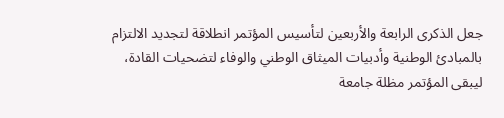جعل الذكرى الرابعة والأربعين لتأسيس المؤتمر انطلاقة لتجديد الالتزام بالمبادئ الوطنية وأدبيات الميثاق الوطني والوفاء لتضحيات القادة، ليبقى المؤتمر مظلة جامعة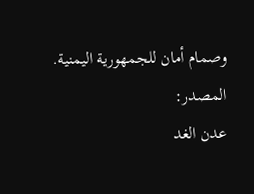وصمام أمان للجمهورية اليمنية.
المصدر:
عدن الغد